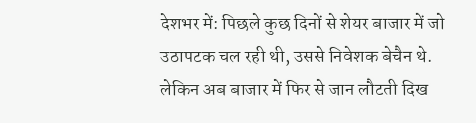देशभर में: पिछले कुछ दिनों से शेयर बाजार में जो उठापटक चल रही थी, उससे निवेशक बेचैन थे. लेकिन अब बाजार में फिर से जान लौटती दिख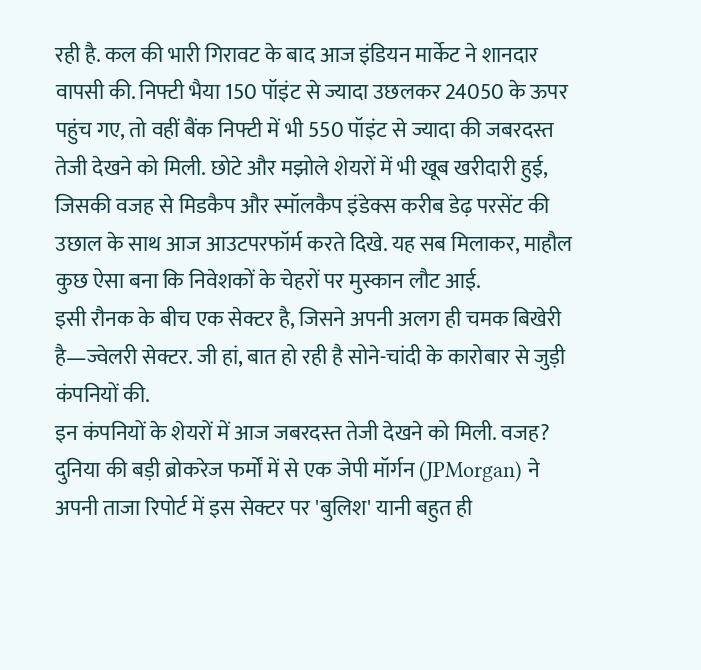रही है. कल की भारी गिरावट के बाद आज इंडियन मार्केट ने शानदार वापसी की. निफ्टी भैया 150 पॉइंट से ज्यादा उछलकर 24050 के ऊपर पहुंच गए, तो वहीं बैंक निफ्टी में भी 550 पॉइंट से ज्यादा की जबरदस्त तेजी देखने को मिली. छोटे और मझोले शेयरों में भी खूब खरीदारी हुई, जिसकी वजह से मिडकैप और स्मॉलकैप इंडेक्स करीब डेढ़ परसेंट की उछाल के साथ आज आउटपरफॉर्म करते दिखे. यह सब मिलाकर, माहौल कुछ ऐसा बना कि निवेशकों के चेहरों पर मुस्कान लौट आई.
इसी रौनक के बीच एक सेक्टर है, जिसने अपनी अलग ही चमक बिखेरी है—ज्वेलरी सेक्टर. जी हां, बात हो रही है सोने-चांदी के कारोबार से जुड़ी कंपनियों की.
इन कंपनियों के शेयरों में आज जबरदस्त तेजी देखने को मिली. वजह? दुनिया की बड़ी ब्रोकरेज फर्मों में से एक जेपी मॉर्गन (JPMorgan) ने अपनी ताजा रिपोर्ट में इस सेक्टर पर 'बुलिश' यानी बहुत ही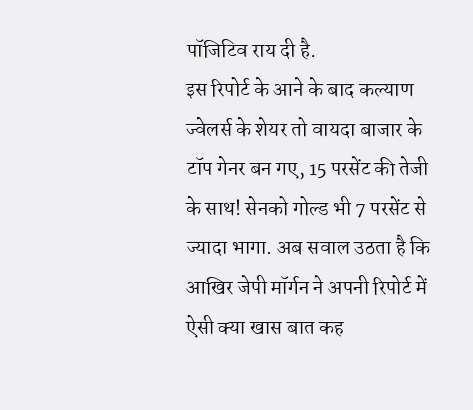पॉजिटिव राय दी है.
इस रिपोर्ट के आने के बाद कल्याण ज्वेलर्स के शेयर तो वायदा बाजार के टॉप गेनर बन गए, 15 परसेंट की तेजी के साथ! सेनको गोल्ड भी 7 परसेंट से ज्यादा भागा. अब सवाल उठता है कि आखिर जेपी मॉर्गन ने अपनी रिपोर्ट में ऐसी क्या खास बात कह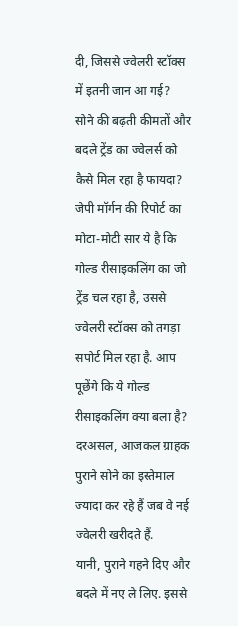दी, जिससे ज्वेलरी स्टॉक्स में इतनी जान आ गई?
सोने की बढ़ती कीमतों और बदले ट्रेंड का ज्वेलर्स को कैसे मिल रहा है फायदा?
जेपी मॉर्गन की रिपोर्ट का मोटा-मोटी सार ये है कि गोल्ड रीसाइकलिंग का जो ट्रेंड चल रहा है, उससे ज्वेलरी स्टॉक्स को तगड़ा सपोर्ट मिल रहा है. आप पूछेंगे कि ये गोल्ड रीसाइकलिंग क्या बला है? दरअसल, आजकल ग्राहक पुराने सोने का इस्तेमाल ज्यादा कर रहे हैं जब वे नई ज्वेलरी खरीदते हैं.
यानी, पुराने गहने दिए और बदले में नए ले लिए. इससे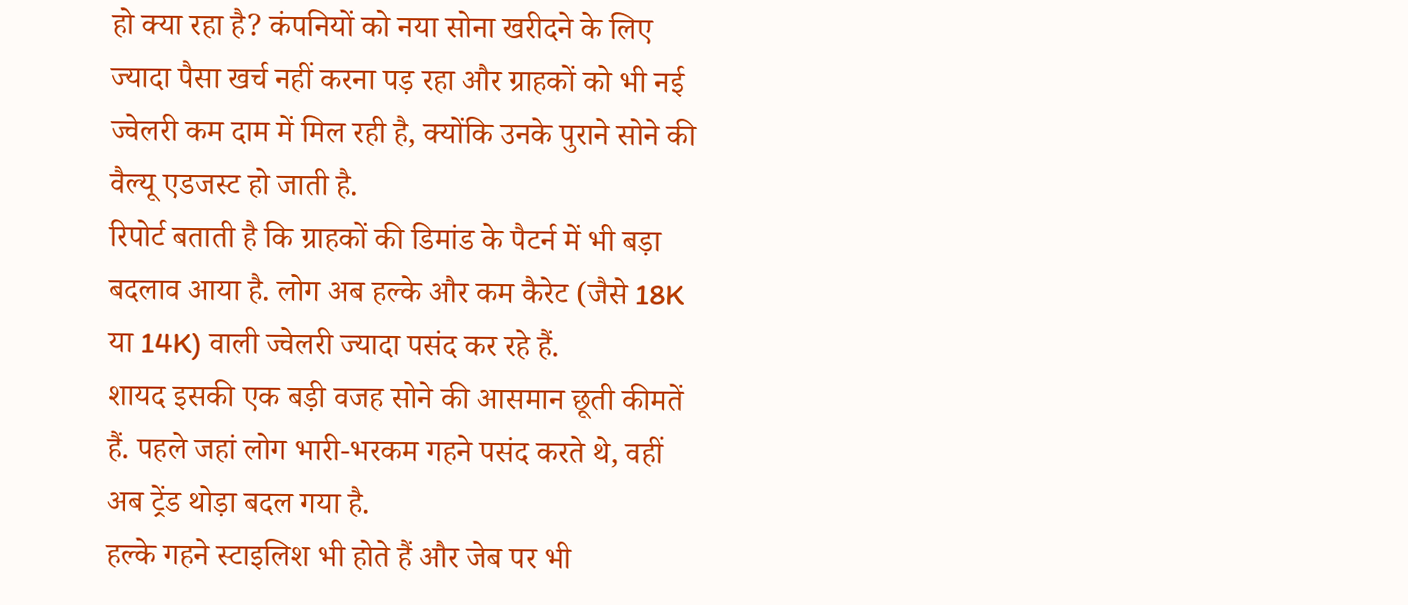हो क्या रहा है? कंपनियों को नया सोना खरीदने के लिए ज्यादा पैसा खर्च नहीं करना पड़ रहा और ग्राहकों को भी नई ज्वेलरी कम दाम में मिल रही है, क्योंकि उनके पुराने सोने की वैल्यू एडजस्ट हो जाती है.
रिपोर्ट बताती है कि ग्राहकों की डिमांड के पैटर्न में भी बड़ा बदलाव आया है. लोग अब हल्के और कम कैरेट (जैसे 18K या 14K) वाली ज्वेलरी ज्यादा पसंद कर रहे हैं.
शायद इसकी एक बड़ी वजह सोने की आसमान छूती कीमतें हैं. पहले जहां लोग भारी-भरकम गहने पसंद करते थे, वहीं अब ट्रेंड थोड़ा बदल गया है.
हल्के गहने स्टाइलिश भी होते हैं और जेब पर भी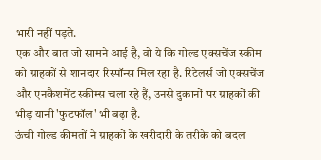भारी नहीं पड़ते.
एक और बात जो सामने आई है, वो ये कि गोल्ड एक्सचेंज स्कीम को ग्राहकों से शानदार रिस्पॉन्स मिल रहा है. रिटेलर्स जो एक्सचेंज और एनकैशमेंट स्कीम्स चला रहे हैं, उनसे दुकानों पर ग्राहकों की भीड़ यानी 'फुटफॉल' भी बढ़ा है.
ऊंची गोल्ड कीमतों ने ग्राहकों के खरीदारी के तरीके को बदल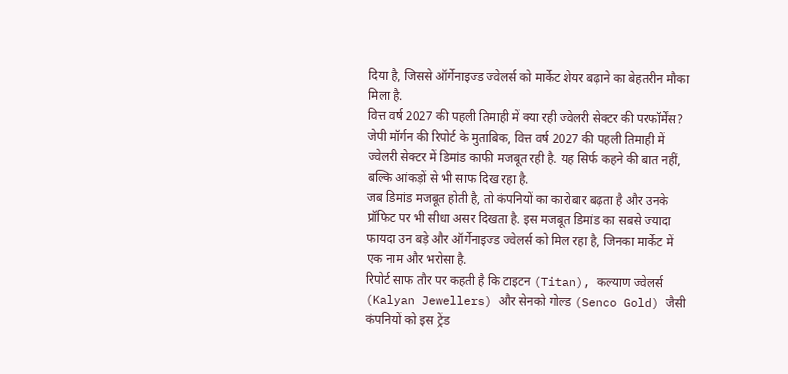दिया है, जिससे ऑर्गेनाइज्ड ज्वेलर्स को मार्केट शेयर बढ़ाने का बेहतरीन मौका मिला है.
वित्त वर्ष 2027 की पहली तिमाही में क्या रही ज्वेलरी सेक्टर की परफॉर्मेंस?
जेपी मॉर्गन की रिपोर्ट के मुताबिक, वित्त वर्ष 2027 की पहली तिमाही में ज्वेलरी सेक्टर में डिमांड काफी मजबूत रही है. यह सिर्फ कहने की बात नहीं, बल्कि आंकड़ों से भी साफ दिख रहा है.
जब डिमांड मजबूत होती है, तो कंपनियों का कारोबार बढ़ता है और उनके प्रॉफिट पर भी सीधा असर दिखता है. इस मजबूत डिमांड का सबसे ज्यादा फायदा उन बड़े और ऑर्गेनाइज्ड ज्वेलर्स को मिल रहा है, जिनका मार्केट में एक नाम और भरोसा है.
रिपोर्ट साफ तौर पर कहती है कि टाइटन (Titan), कल्याण ज्वेलर्स (Kalyan Jewellers) और सेनको गोल्ड (Senco Gold) जैसी कंपनियों को इस ट्रेंड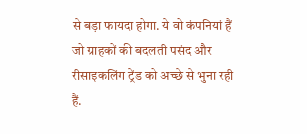से बड़ा फायदा होगा. ये वो कंपनियां हैं जो ग्राहकों की बदलती पसंद और रीसाइकलिंग ट्रेंड को अच्छे से भुना रही हैं.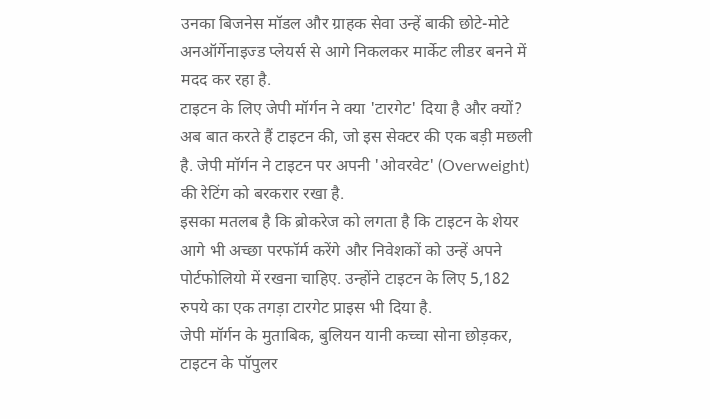उनका बिजनेस मॉडल और ग्राहक सेवा उन्हें बाकी छोटे-मोटे अनऑर्गेनाइज्ड प्लेयर्स से आगे निकलकर मार्केट लीडर बनने में मदद कर रहा है.
टाइटन के लिए जेपी मॉर्गन ने क्या 'टारगेट' दिया है और क्यों?
अब बात करते हैं टाइटन की, जो इस सेक्टर की एक बड़ी मछली है. जेपी मॉर्गन ने टाइटन पर अपनी 'ओवरवेट' (Overweight) की रेटिंग को बरकरार रखा है.
इसका मतलब है कि ब्रोकरेज को लगता है कि टाइटन के शेयर आगे भी अच्छा परफॉर्म करेंगे और निवेशकों को उन्हें अपने पोर्टफोलियो में रखना चाहिए. उन्होंने टाइटन के लिए 5,182 रुपये का एक तगड़ा टारगेट प्राइस भी दिया है.
जेपी मॉर्गन के मुताबिक, बुलियन यानी कच्चा सोना छोड़कर, टाइटन के पॉपुलर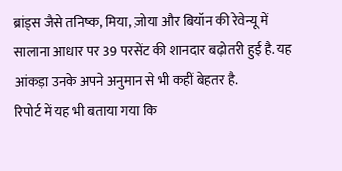ब्रांड्स जैसे तनिष्क, मिया, ज़ोया और बियॉन की रेवेन्यू में सालाना आधार पर 39 परसेंट की शानदार बढ़ोतरी हुई है. यह आंकड़ा उनके अपने अनुमान से भी कहीं बेहतर है.
रिपोर्ट में यह भी बताया गया कि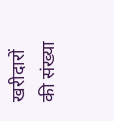खरीदारों की संख्या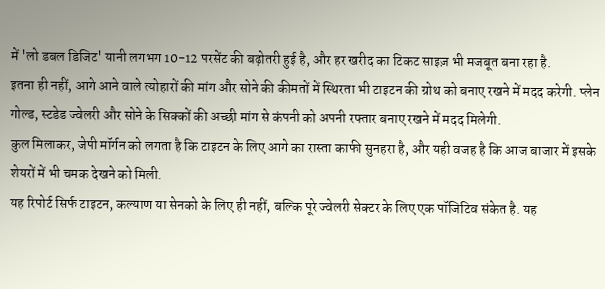में 'लो डबल डिजिट' यानी लगभग 10-12 परसेंट की बढ़ोतरी हुई है, और हर खरीद का टिकट साइज़ भी मजबूत बना रहा है.
इतना ही नहीं, आगे आने वाले त्योहारों की मांग और सोने की कीमतों में स्थिरता भी टाइटन की ग्रोथ को बनाए रखने में मदद करेगी. प्लेन गोल्ड, स्टडेड ज्वेलरी और सोने के सिक्कों की अच्छी मांग से कंपनी को अपनी रफ्तार बनाए रखने में मदद मिलेगी.
कुल मिलाकर, जेपी मॉर्गन को लगता है कि टाइटन के लिए आगे का रास्ता काफी सुनहरा है, और यही वजह है कि आज बाजार में इसके शेयरों में भी चमक देखने को मिली.
यह रिपोर्ट सिर्फ टाइटन, कल्याण या सेनको के लिए ही नहीं, बल्कि पूरे ज्वेलरी सेक्टर के लिए एक पॉजिटिव संकेत है. यह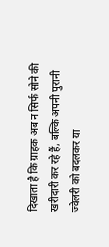दिखाता है कि ग्राहक अब न सिर्फ सोने की खरीदारी कर रहे हैं, बल्कि अपनी पुरानी ज्वेलरी को बदलकर या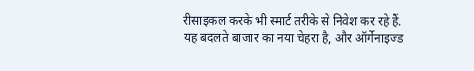रीसाइकल करके भी स्मार्ट तरीके से निवेश कर रहे हैं.
यह बदलते बाजार का नया चेहरा है, और ऑर्गेनाइज्ड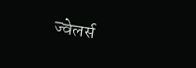ज्वेलर्स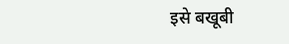इसे बखूबी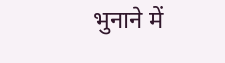भुनाने में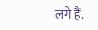लगे हैं.